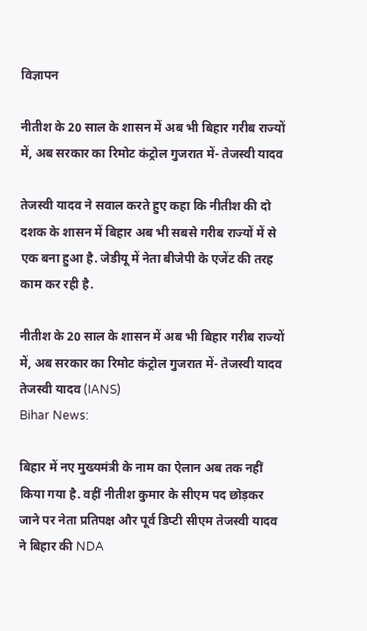विज्ञापन

नीतीश के 20 साल के शासन में अब भी बिहार गरीब राज्यों में, अब सरकार का रिमोट कंट्रोल गुजरात में- तेजस्वी यादव

तेजस्वी यादव ने सवाल करते हुए कहा कि नीतीश की दो दशक के शासन में बिहार अब भी सबसे गरीब राज्यों में से एक बना हुआ है. जेडीयू में नेता बीजेपी के एजेंट की तरह काम कर रही है.

नीतीश के 20 साल के शासन में अब भी बिहार गरीब राज्यों में, अब सरकार का रिमोट कंट्रोल गुजरात में- तेजस्वी यादव
तेजस्वी यादव (IANS)
Bihar News:

बिहार में नए मुख्यमंत्री के नाम का ऐलान अब तक नहीं किया गया है. वहीं नीतीश कुमार के सीएम पद छोड़कर जाने पर नेता प्रतिपक्ष और पूर्व डिप्टी सीएम तेजस्वी यादव ने बिहार की NDA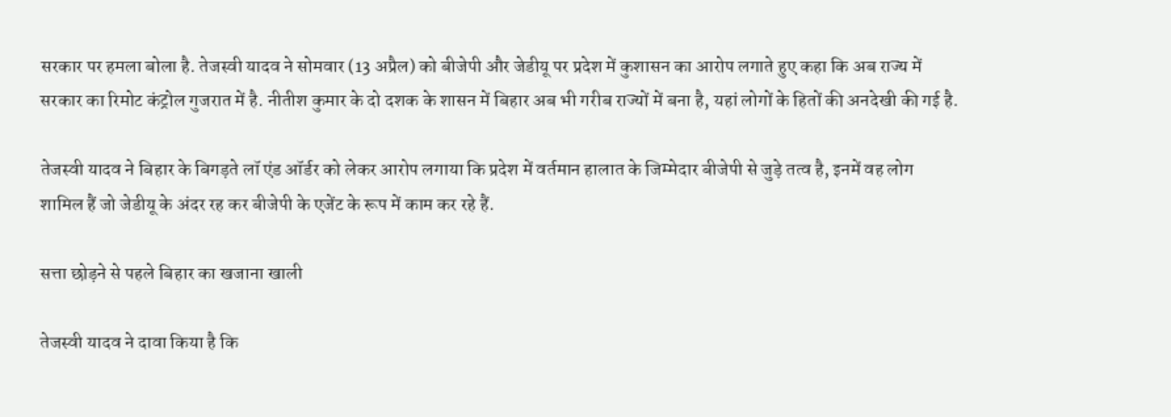सरकार पर हमला बोला है. तेजस्वी यादव ने सोमवार (13 अप्रैल) को बीजेपी और जेडीयू पर प्रदेश में कुशासन का आरोप लगाते हुए कहा कि अब राज्य में सरकार का रिमोट कंट्रोल गुजरात में है. नीतीश कुमार के दो दशक के शासन में बिहार अब भी गरीब राज्यों में बना है, यहां लोगों के हितों की अनदेखी की गई है.

तेजस्वी यादव ने बिहार के बिगड़ते लॉ एंड ऑर्डर को लेकर आरोप लगाया कि प्रदेश में वर्तमान हालात के जिम्मेदार बीजेपी से जुड़े तत्व है, इनमें वह लोग शामिल हैं जो जेडीयू के अंदर रह कर बीजेपी के एजेंट के रूप में काम कर रहे हैं.

सत्ता छोड़ने से पहले बिहार का खजाना खाली

तेजस्वी यादव ने दावा किया है कि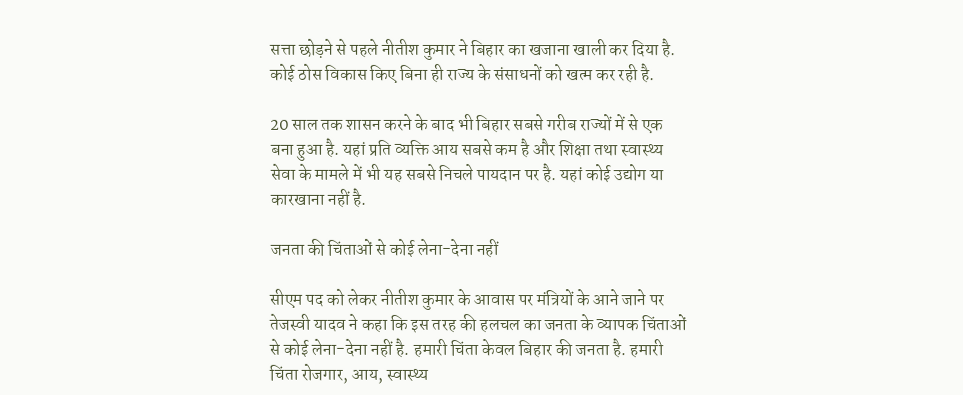सत्ता छोड़ने से पहले नीतीश कुमार ने बिहार का खजाना खाली कर दिया है. कोई ठोस विकास किए बिना ही राज्य के संसाधनों को खत्म कर रही है.

20 साल तक शासन करने के बाद भी बिहार सबसे गरीब राज्यों में से एक बना हुआ है. यहां प्रति व्यक्ति आय सबसे कम है और शिक्षा तथा स्वास्थ्य सेवा के मामले में भी यह सबसे निचले पायदान पर है. यहां कोई उद्योग या कारखाना नहीं है.

जनता की चिंताओं से कोई लेना-देना नहीं

सीएम पद को लेकर नीतीश कुमार के आवास पर मंत्रियों के आने जाने पर तेजस्वी यादव ने कहा कि इस तरह की हलचल का जनता के व्यापक चिंताओं से कोई लेना-देना नहीं है. हमारी चिंता केवल बिहार की जनता है. हमारी चिंता रोजगार, आय, स्वास्थ्य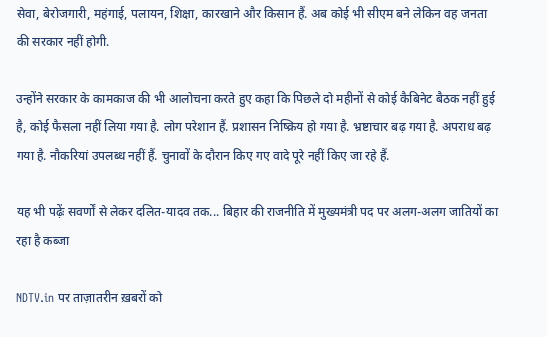सेवा, बेरोजगारी, महंगाई, पलायन, शिक्षा, कारखाने और किसान हैं. अब कोई भी सीएम बने लेकिन वह जनता की सरकार नहीं होगी.

उन्होंने सरकार के कामकाज की भी आलोचना करते हुए कहा कि पिछले दो महीनों से कोई कैबिनेट बैठक नहीं हुई है, कोई फैसला नहीं लिया गया है. लोग परेशान हैं. प्रशासन निष्क्रिय हो गया है. भ्रष्टाचार बढ़ गया है. अपराध बढ़ गया है. नौकरियां उपलब्ध नहीं हैं. चुनावों के दौरान किए गए वादे पूरे नहीं किए जा रहे हैं.

यह भी पढ़ेंः सवर्णों से लेकर दलित-यादव तक... बिहार की राजनीति में मुख्यमंत्री पद पर अलग-अलग जातियों का रहा है कब्जा

NDTV.in पर ताज़ातरीन ख़बरों को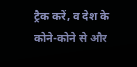ट्रैक करें, व देश के कोने-कोने से और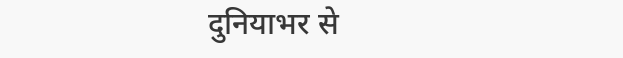दुनियाभर से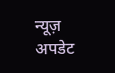न्यूज़ अपडेट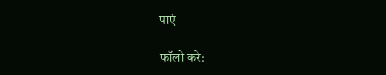पाएं

फॉलो करे: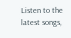Listen to the latest songs,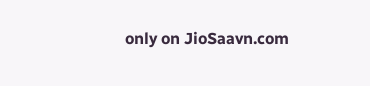only on JioSaavn.com